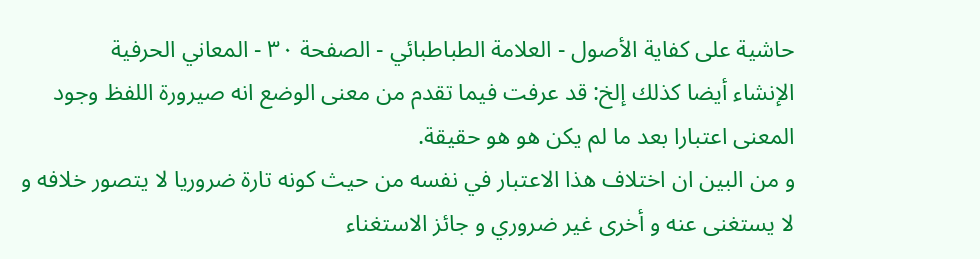حاشية على كفاية الأصول - العلامة الطباطبائي - الصفحة ٣٠ - المعاني الحرفية
الإنشاء أيضا كذلك إلخ: قد عرفت فيما تقدم من معنى الوضع انه صيرورة اللفظ وجود المعنى اعتبارا بعد ما لم يكن هو هو حقيقة.
و من البين ان اختلاف هذا الاعتبار في نفسه من حيث كونه تارة ضروريا لا يتصور خلافه و لا يستغنى عنه و أخرى غير ضروري و جائز الاستغناء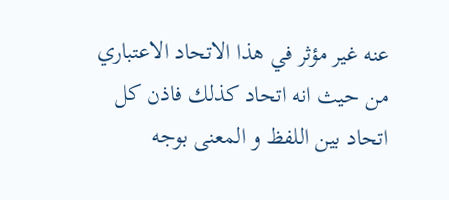عنه غير مؤثر في هذا الاتحاد الاعتباري من حيث انه اتحاد كذلك فاذن كل اتحاد بين اللفظ و المعنى بوجه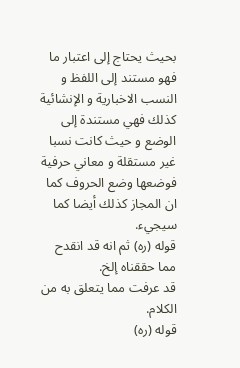بحيث يحتاج إلى اعتبار ما فهو مستند إلى اللفظ و النسب الاخبارية و الإنشائية كذلك فهي مستندة إلى الوضع و حيث كانت نسبا غير مستقلة و معاني حرفية فوضعها وضع الحروف كما ان المجاز كذلك أيضا كما سيجيء.
قوله (ره) ثم انه قد انقدح مما حققناه إلخ.
قد عرفت مما يتعلق به من الكلام.
قوله (ره)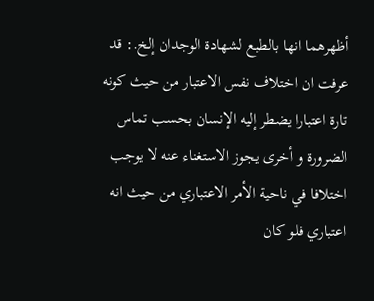أظهرهما انها بالطبع لشهادة الوجدان إلخ.: قد عرفت ان اختلاف نفس الاعتبار من حيث كونه تارة اعتبارا يضطر إليه الإنسان بحسب تماس الضرورة و أخرى يجوز الاستغناء عنه لا يوجب اختلافا في ناحية الأمر الاعتباري من حيث انه اعتباري فلو كان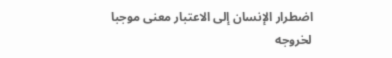اضطرار الإنسان إلى الاعتبار معنى موجبا لخروجه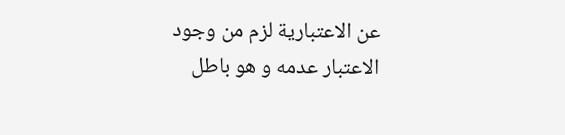عن الاعتبارية لزم من وجود الاعتبار عدمه و هو باطل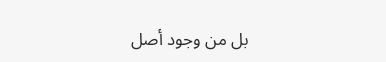بل من وجود أصل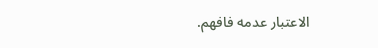الاعتبار عدمه فافهم.